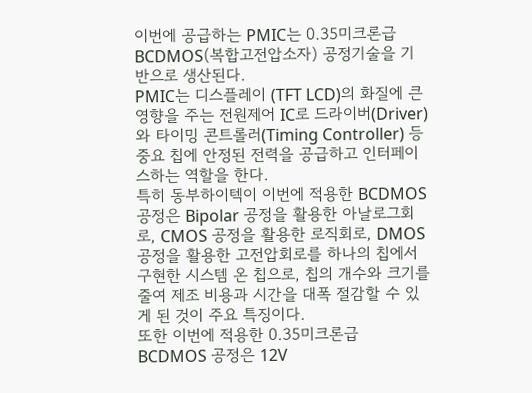이번에 공급하는 PMIC는 0.35미크론급 BCDMOS(복합고전압소자) 공정기술을 기반으로 생산된다.
PMIC는 디스플레이 (TFT LCD)의 화질에 큰 영향을 주는 전원제어 IC로 드라이버(Driver)와 타이밍 콘트롤러(Timing Controller) 등 중요 칩에 안정된 전력을 공급하고 인터페이스하는 역할을 한다.
특히 동부하이텍이 이번에 적용한 BCDMOS공정은 Bipolar 공정을 활용한 아날로그회로, CMOS 공정을 활용한 로직회로, DMOS 공정을 활용한 고전압회로를 하나의 칩에서 구현한 시스템 온 칩으로, 칩의 개수와 크기를 줄여 제조 비용과 시간을 대폭 절감할 수 있게 된 것이 주요 특징이다.
또한 이번에 적용한 0.35미크론급 BCDMOS 공정은 12V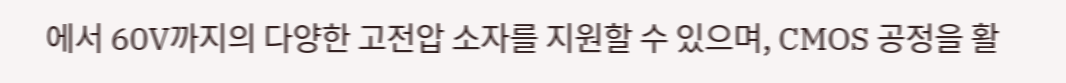에서 60V까지의 다양한 고전압 소자를 지원할 수 있으며, CMOS 공정을 활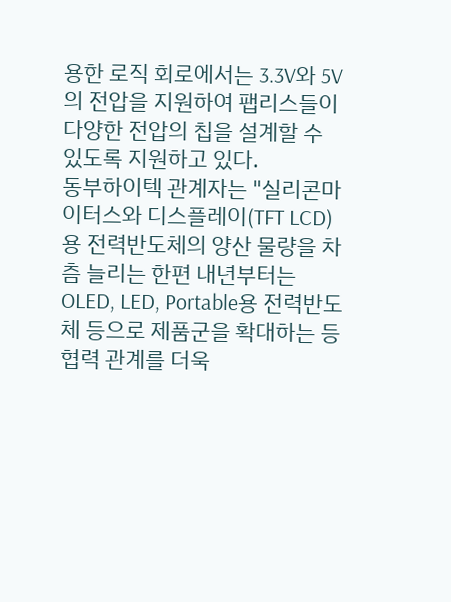용한 로직 회로에서는 3.3V와 5V의 전압을 지원하여 팹리스들이 다양한 전압의 칩을 설계할 수 있도록 지원하고 있다.
동부하이텍 관계자는 "실리콘마이터스와 디스플레이(TFT LCD)용 전력반도체의 양산 물량을 차츰 늘리는 한편 내년부터는 OLED, LED, Portable용 전력반도체 등으로 제품군을 확대하는 등 협력 관계를 더욱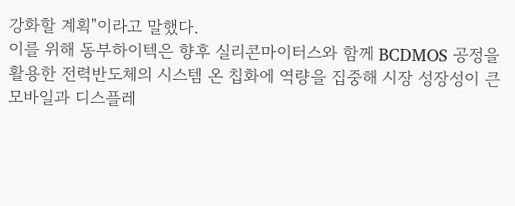강화할 계획"이라고 말했다.
이를 위해 동부하이텍은 향후 실리콘마이터스와 함께 BCDMOS 공정을 활용한 전력반도체의 시스템 온 칩화에 역량을 집중해 시장 성장성이 큰 모바일과 디스플레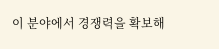이 분야에서 경쟁력을 확보해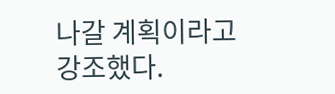나갈 계획이라고 강조했다.